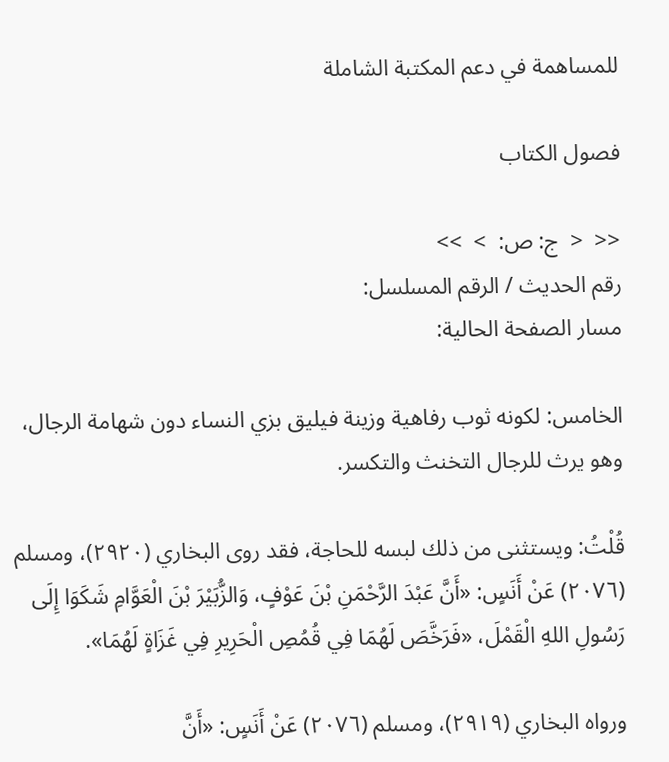للمساهمة في دعم المكتبة الشاملة

فصول الكتاب

<<  <  ج: ص:  >  >>
رقم الحديث / الرقم المسلسل:
مسار الصفحة الحالية:

الخامس: لكونه ثوب رفاهية وزينة فيليق بزي النساء دون شهامة الرجال، وهو يرث للرجال التخنث والتكسر.

قُلْتُ: ويستثنى من ذلك لبسه للحاجة، فقد روى البخاري (٢٩٢٠)، ومسلم (٢٠٧٦) عَنْ أَنَسٍ: «أَنَّ عَبْدَ الرَّحْمَنِ بْنَ عَوْفٍ، وَالزُّبَيْرَ بْنَ الْعَوَّامِ شَكَوَا إِلَى رَسُولِ اللهِ الْقَمْلَ، «فَرَخَّصَ لَهُمَا فِي قُمُصِ الْحَرِيرِ فِي غَزَاةٍ لَهُمَا».

ورواه البخاري (٢٩١٩)، ومسلم (٢٠٧٦) عَنْ أَنَسٍ: «أَنَّ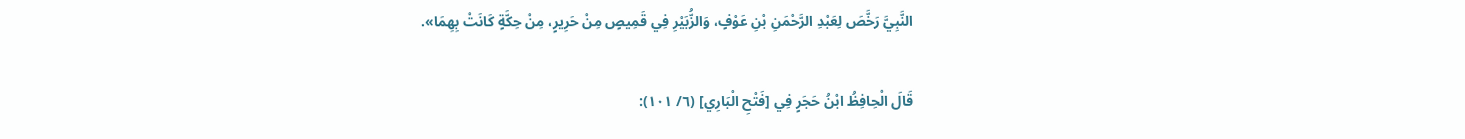النَّبِيَّ رَخَّصَ لِعَبْدِ الرَّحْمَنِ بْنِ عَوْفٍ، وَالزُّبَيْرِ فِي قَمِيصٍ مِنْ حَرِيرٍ، مِنْ حِكَّةٍ كَانَتْ بِهِمَا».

قَالَ الْحِافِظُ ابْنُ حَجَرٍ فِي [فَتْحِ الْبَارِي] (٦/ ١٠١):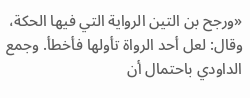«ورجح بن التين الرواية التي فيها الحكة، وقال: لعل أحد الرواة تأولها فأخطأ. وجمع الداودي باحتمال أن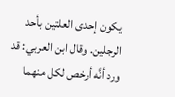يكون إحدى العلتين بأحد الرجلين. وقال ابن العربي: قد ورد أنَّه أرخص لكل منهما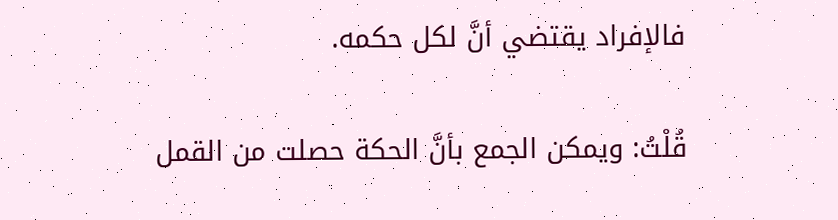فالإفراد يقتضي أنَّ لكل حكمه.

قُلْتُ: ويمكن الجمع بأنَّ الحكة حصلت من القمل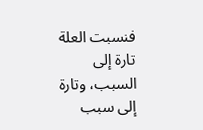فنسبت العلة تارة إلى السبب، وتارة إلى سبب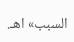السبب» اهـ.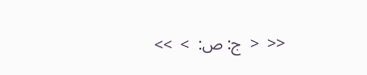<<  <  ج: ص:  >  >>